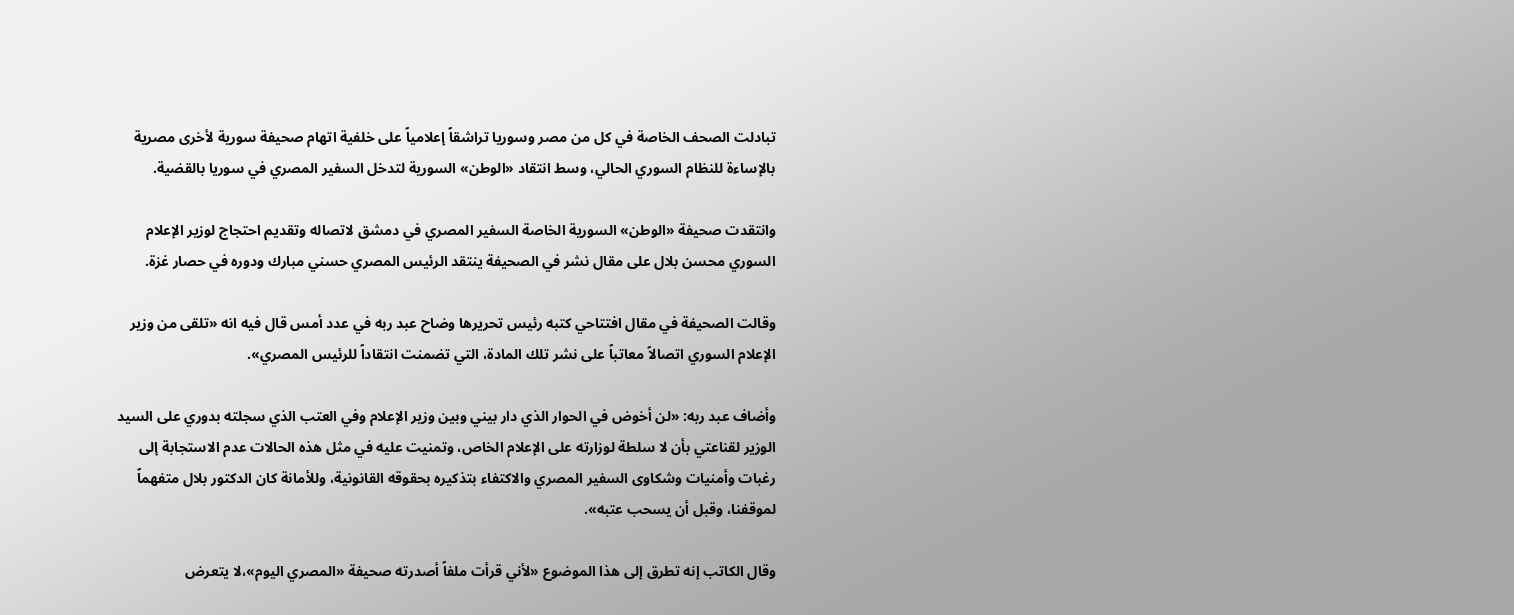تبادلت الصحف الخاصة في كل من مصر وسوريا تراشقاً إعلامياً على خلفية اتهام صحيفة سورية لأخرى مصرية بالإساءة للنظام السوري الحالي، وسط انتقاد «الوطن» السورية لتدخل السفير المصري في سوريا بالقضية.

وانتقدت صحيفة «الوطن» السورية الخاصة السفير المصري في دمشق لاتصاله وتقديم احتجاج لوزير الإعلام السوري محسن بلال على مقال نشر في الصحيفة ينتقد الرئيس المصري حسني مبارك ودوره في حصار غزة.

وقالت الصحيفة في مقال افتتاحي كتبه رئيس تحريرها وضاح عبد ربه في عدد أمس قال فيه انه «تلقى من وزير الإعلام السوري اتصالاً معاتباً على نشر تلك المادة، التي تضمنت انتقاداً للرئيس المصري».

وأضاف عبد ربه: «لن أخوض في الحوار الذي دار بيني وبين وزير الإعلام وفي العتب الذي سجلته بدوري على السيد الوزير لقناعتي بأن لا سلطة لوزارته على الإعلام الخاص، وتمنيت عليه في مثل هذه الحالات عدم الاستجابة إلى رغبات وأمنيات وشكاوى السفير المصري والاكتفاء بتذكيره بحقوقه القانونية، وللأمانة كان الدكتور بلال متفهماً لموقفنا، وقبل أن يسحب عتبه».

وقال الكاتب إنه تطرق إلى هذا الموضوع «لأني قرأت ملفاً أصدرته صحيفة «المصري اليوم»،لا يتعرض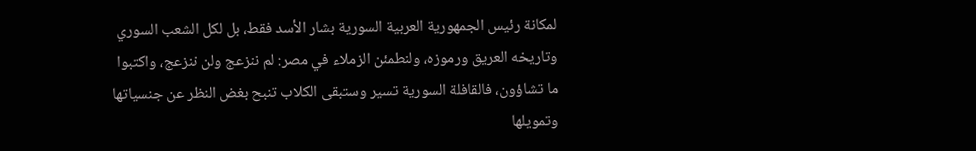لمكانة رئيس الجمهورية العربية السورية بشار الأسد فقط، بل لكل الشعب السوري وتاريخه العريق ورموزه، ولنطمئن الزملاء في مصر: لم ننزعج ولن ننزعج، واكتبوا ما تشاؤون، فالقافلة السورية تسير وستبقى الكلاب تنبح بغض النظر عن جنسياتها وتمويلها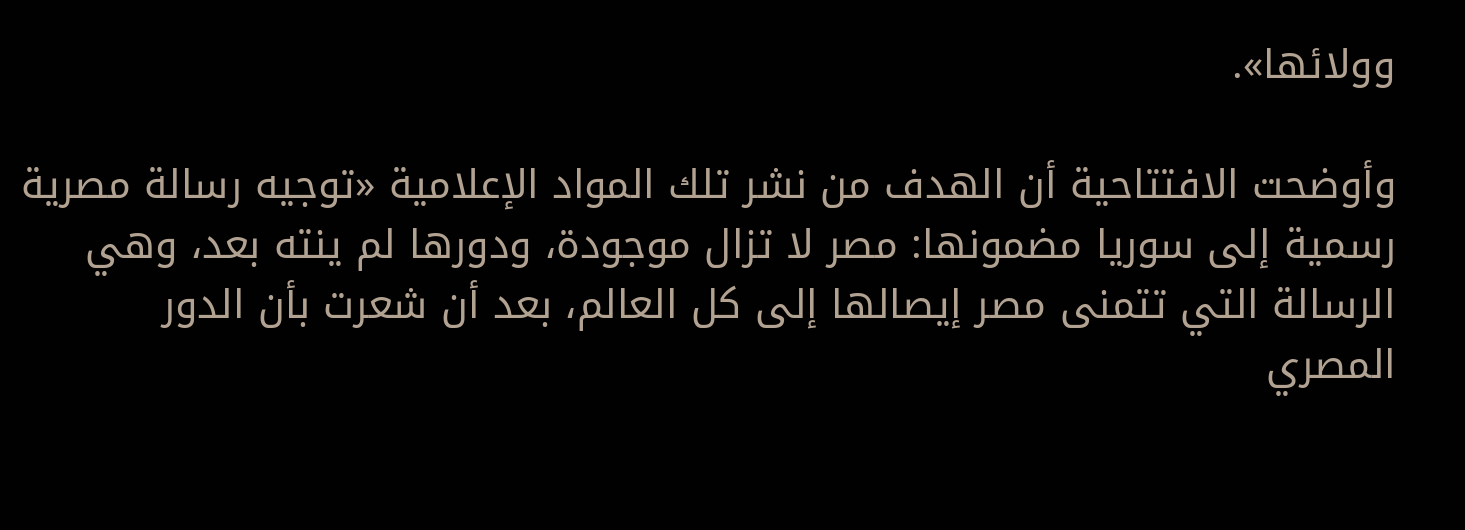وولائها».

وأوضحت الافتتاحية أن الهدف من نشر تلك المواد الإعلامية «توجيه رسالة مصرية رسمية إلى سوريا مضمونها: مصر لا تزال موجودة، ودورها لم ينته بعد، وهي الرسالة التي تتمنى مصر إيصالها إلى كل العالم، بعد أن شعرت بأن الدور المصري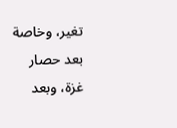تغير، وخاصة بعد حصار غزة، وبعد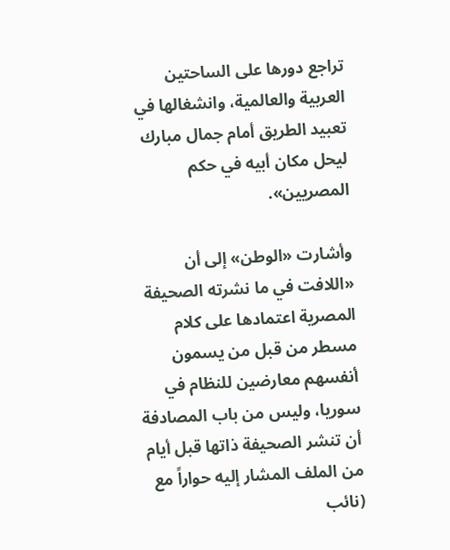تراجع دورها على الساحتين العربية والعالمية، وانشغالها في تعبيد الطريق أمام جمال مبارك ليحل مكان أبيه في حكم المصريين».

وأشارت «الوطن» إلى أن «اللافت في ما نشرته الصحيفة المصرية اعتمادها على كلام مسطر من قبل من يسمون أنفسهم معارضين للنظام في سوريا، وليس من باب المصادفة أن تنشر الصحيفة ذاتها قبل أيام من الملف المشار إليه حواراً مع (نائب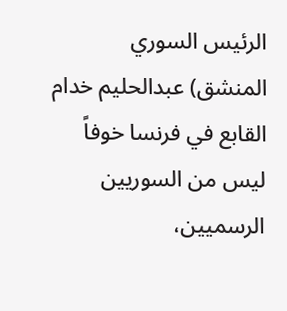الرئيس السوري المنشق) عبدالحليم خدام القابع في فرنسا خوفاً ليس من السوريين الرسميين،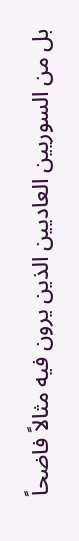بل من السوريين العاديين الذين يرون فيه مثالاً فاضحاً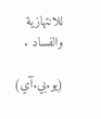للانتهازية والفساد .

(يو.بي.آي)